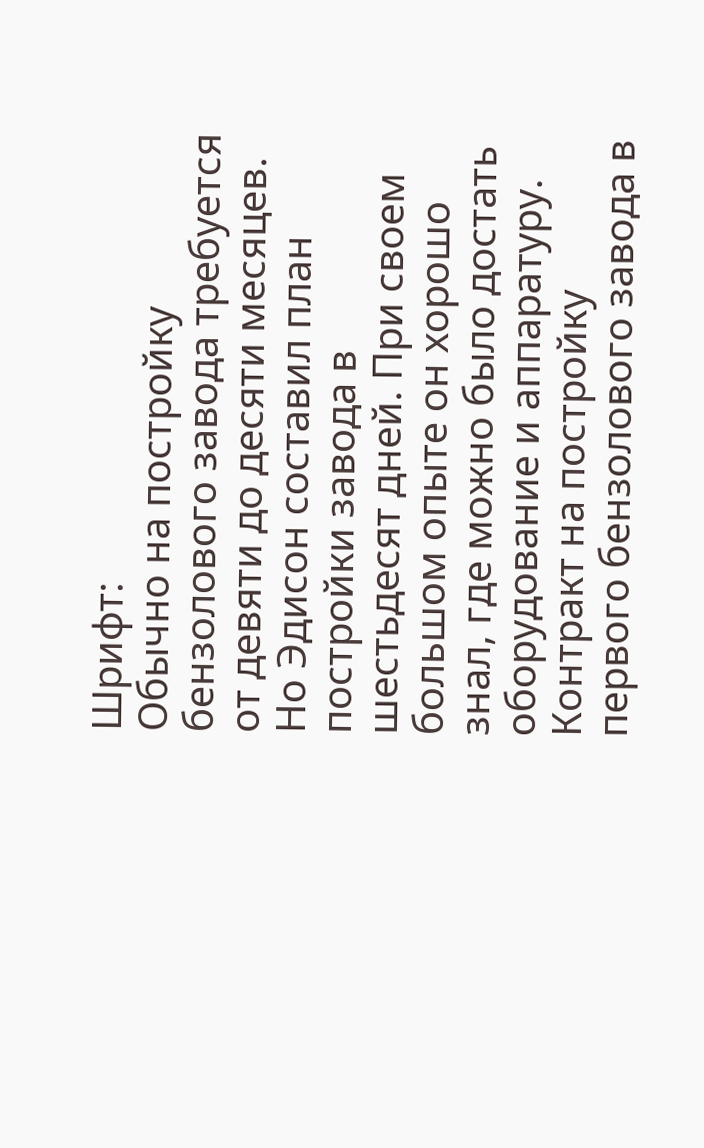Шрифт:
Обычно на постройку бензолового завода требуется от девяти до десяти месяцев. Но Эдисон составил план постройки завода в шестьдесят дней. При своем большом опыте он хорошо знал, где можно было достать оборудование и аппаратуру.
Контракт на постройку первого бензолового завода в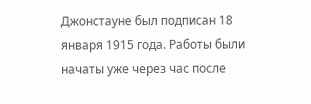Джонстауне был подписан 18 января 1915 года. Работы были начаты уже через час после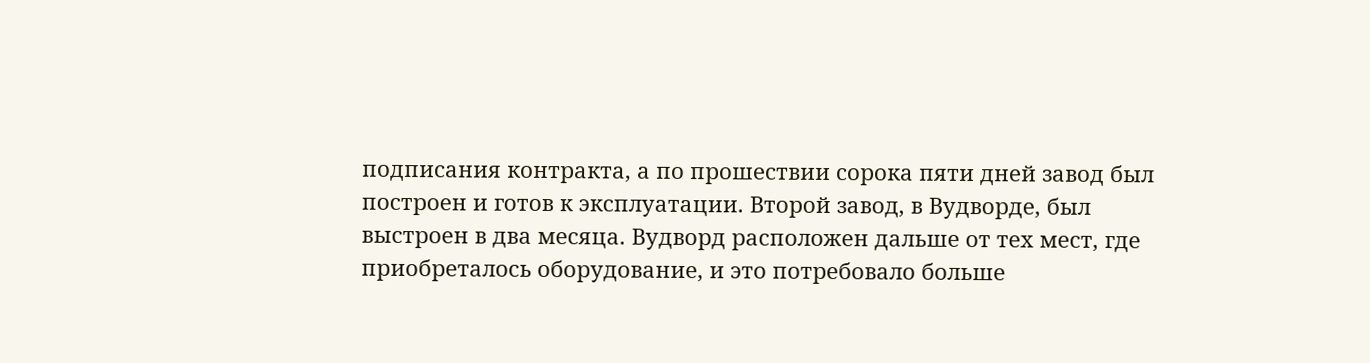подписания контракта, а по прошествии сорока пяти дней завод был построен и готов к эксплуатации. Второй завод, в Вудворде, был выстроен в два месяца. Вудворд расположен дальше от тех мест, где приобреталось оборудование, и это потребовало больше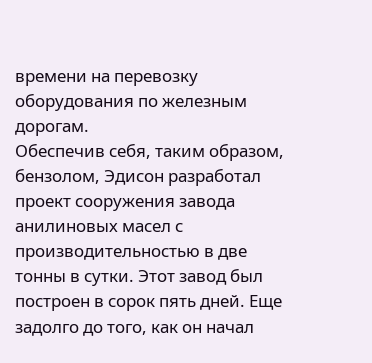времени на перевозку оборудования по железным дорогам.
Обеспечив себя, таким образом, бензолом, Эдисон разработал проект сооружения завода анилиновых масел с производительностью в две тонны в сутки. Этот завод был построен в сорок пять дней. Еще задолго до того, как он начал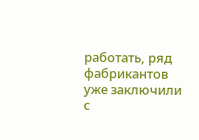работать, ряд фабрикантов уже заключили с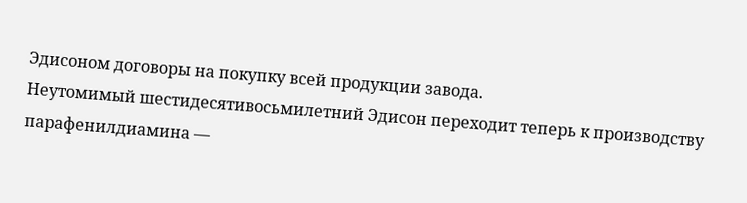Эдисоном договоры на покупку всей продукции завода.
Неутомимый шестидесятивосьмилетний Эдисон переходит теперь к производству парафенилдиамина —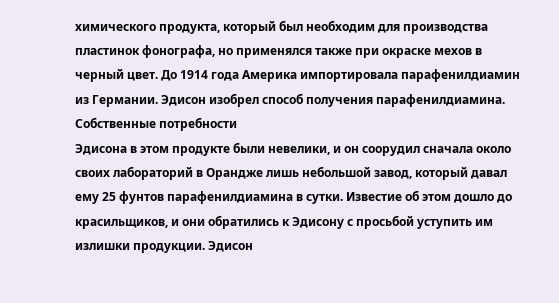химического продукта, который был необходим для производства пластинок фонографа, но применялся также при окраске мехов в черный цвет. До 1914 года Америка импортировала парафенилдиамин из Германии. Эдисон изобрел способ получения парафенилдиамина. Собственные потребности
Эдисона в этом продукте были невелики, и он соорудил сначала около своих лабораторий в Орандже лишь небольшой завод, который давал ему 25 фунтов парафенилдиамина в сутки. Известие об этом дошло до красильщиков, и они обратились к Эдисону с просьбой уступить им излишки продукции. Эдисон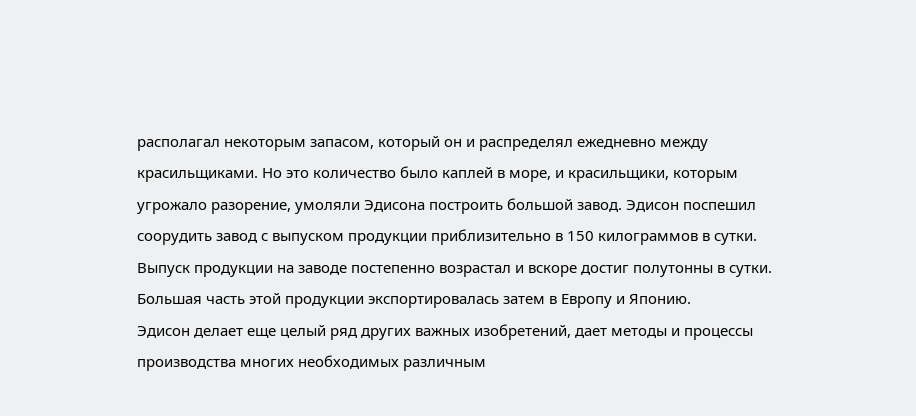располагал некоторым запасом, который он и распределял ежедневно между красильщиками. Но это количество было каплей в море, и красильщики, которым угрожало разорение, умоляли Эдисона построить большой завод. Эдисон поспешил соорудить завод с выпуском продукции приблизительно в 150 килограммов в сутки. Выпуск продукции на заводе постепенно возрастал и вскоре достиг полутонны в сутки. Большая часть этой продукции экспортировалась затем в Европу и Японию.
Эдисон делает еще целый ряд других важных изобретений, дает методы и процессы производства многих необходимых различным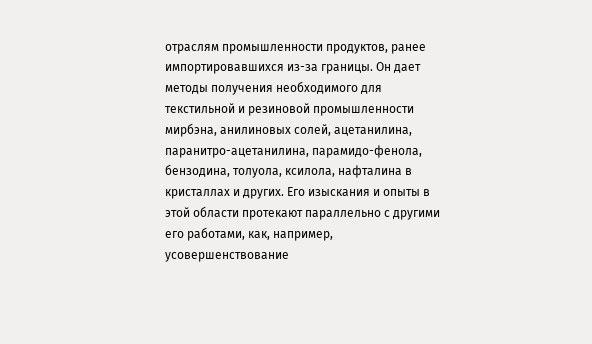отраслям промышленности продуктов, ранее импортировавшихся из-за границы. Он дает методы получения необходимого для текстильной и резиновой промышленности мирбэна, анилиновых солей, ацетанилина, паранитро-ацетанилина, парамидо-фенола, бензодина, толуола, ксилола, нафталина в кристаллах и других. Его изыскания и опыты в этой области протекают параллельно с другими его работами, как, например, усовершенствование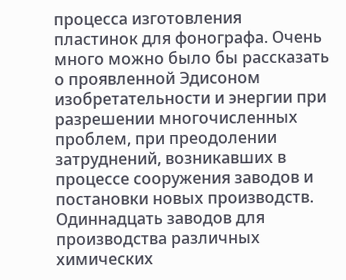процесса изготовления пластинок для фонографа. Очень много можно было бы рассказать о проявленной Эдисоном изобретательности и энергии при разрешении многочисленных проблем, при преодолении затруднений, возникавших в процессе сооружения заводов и постановки новых производств. Одиннадцать заводов для производства различных химических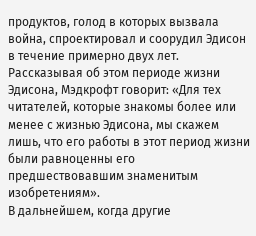продуктов, голод в которых вызвала война, спроектировал и соорудил Эдисон в течение примерно двух лет.
Рассказывая об этом периоде жизни Эдисона, Мэдкрофт говорит: «Для тех читателей, которые знакомы более или менее с жизнью Эдисона, мы скажем лишь, что его работы в этот период жизни были равноценны его предшествовавшим знаменитым изобретениям».
В дальнейшем, когда другие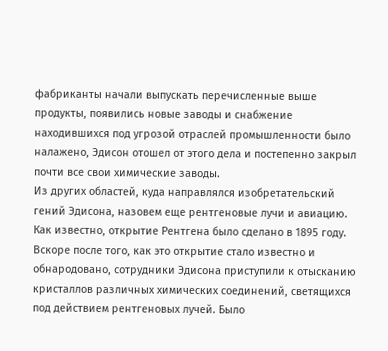фабриканты начали выпускать перечисленные выше продукты, появились новые заводы и снабжение находившихся под угрозой отраслей промышленности было налажено, Эдисон отошел от этого дела и постепенно закрыл почти все свои химические заводы.
Из других областей, куда направлялся изобретательский гений Эдисона, назовем еще рентгеновые лучи и авиацию. Как известно, открытие Рентгена было сделано в 1895 году. Вскоре после того, как это открытие стало известно и обнародовано, сотрудники Эдисона приступили к отысканию кристаллов различных химических соединений, светящихся под действием рентгеновых лучей. Было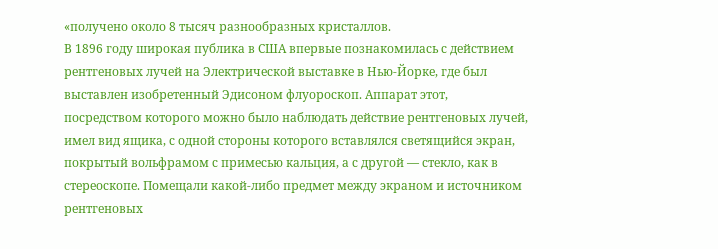«получено около 8 тысяч разнообразных кристаллов.
В 1896 году широкая публика в США впервые познакомилась с действием рентгеновых лучей на Электрической выставке в Нью-Йорке, где был выставлен изобретенный Эдисоном флуороскоп. Аппарат этот, посредством которого можно было наблюдать действие рентгеновых лучей, имел вид ящика, с одной стороны которого вставлялся светящийся экран, покрытый вольфрамом с примесью кальция, а с другой — стекло, как в стереоскопе. Помещали какой-либо предмет между экраном и источником рентгеновых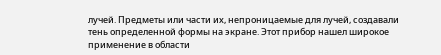лучей. Предметы или части их, непроницаемые для лучей, создавали тень определенной формы на экране. Этот прибор нашел широкое применение в области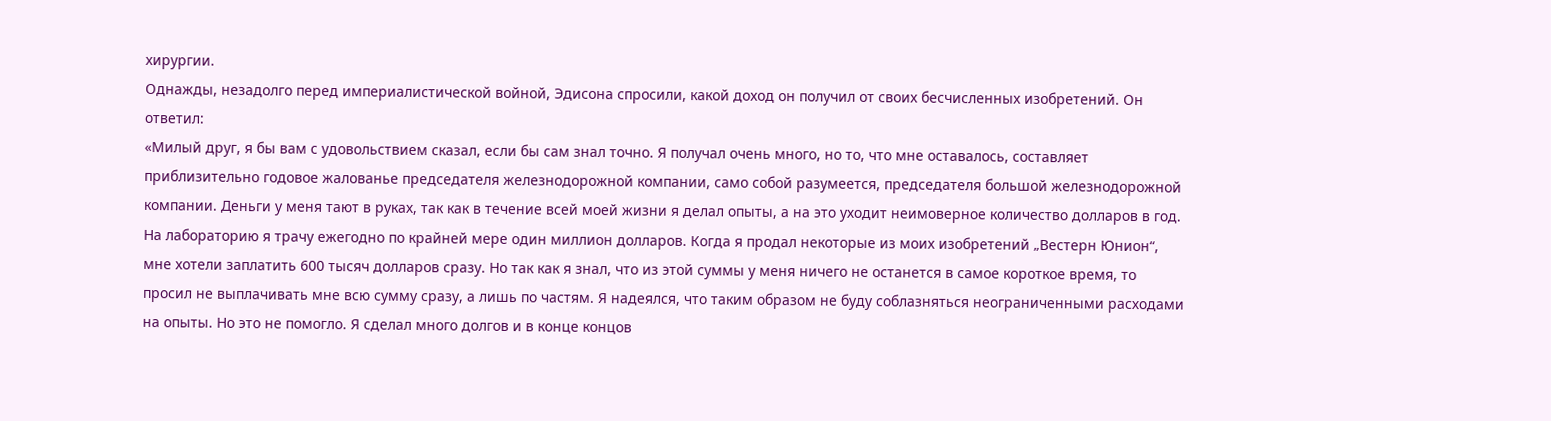хирургии.
Однажды, незадолго перед империалистической войной, Эдисона спросили, какой доход он получил от своих бесчисленных изобретений. Он ответил:
«Милый друг, я бы вам с удовольствием сказал, если бы сам знал точно. Я получал очень много, но то, что мне оставалось, составляет приблизительно годовое жалованье председателя железнодорожной компании, само собой разумеется, председателя большой железнодорожной компании. Деньги у меня тают в руках, так как в течение всей моей жизни я делал опыты, а на это уходит неимоверное количество долларов в год. На лабораторию я трачу ежегодно по крайней мере один миллион долларов. Когда я продал некоторые из моих изобретений „Вестерн Юнион“, мне хотели заплатить 600 тысяч долларов сразу. Но так как я знал, что из этой суммы у меня ничего не останется в самое короткое время, то просил не выплачивать мне всю сумму сразу, а лишь по частям. Я надеялся, что таким образом не буду соблазняться неограниченными расходами на опыты. Но это не помогло. Я сделал много долгов и в конце концов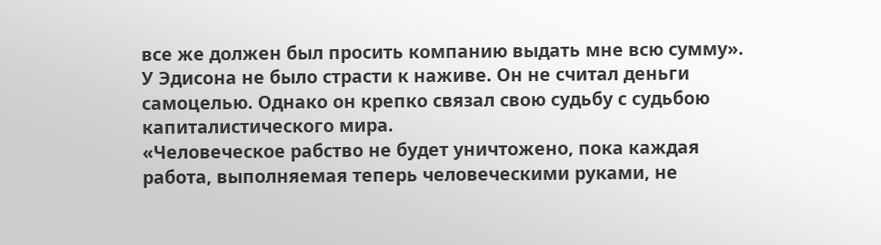все же должен был просить компанию выдать мне всю сумму».
У Эдисона не было страсти к наживе. Он не считал деньги самоцелью. Однако он крепко связал свою судьбу с судьбою капиталистического мира.
«Человеческое рабство не будет уничтожено, пока каждая работа, выполняемая теперь человеческими руками, не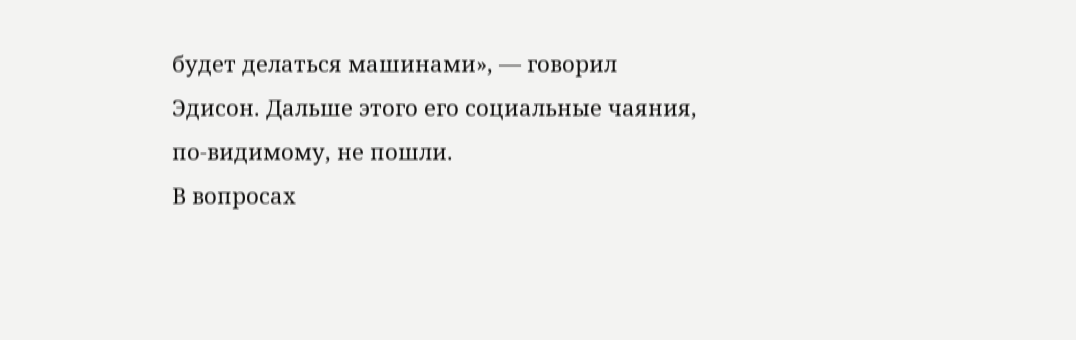будет делаться машинами», — говорил Эдисон. Дальше этого его социальные чаяния, по-видимому, не пошли.
В вопросах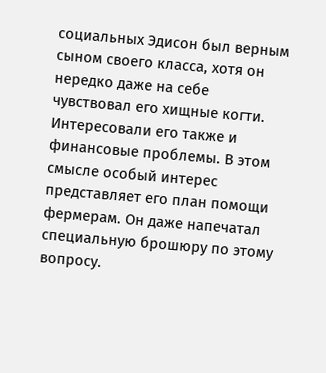социальных Эдисон был верным сыном своего класса, хотя он нередко даже на себе чувствовал его хищные когти. Интересовали его также и финансовые проблемы. В этом смысле особый интерес представляет его план помощи фермерам. Он даже напечатал специальную брошюру по этому вопросу.